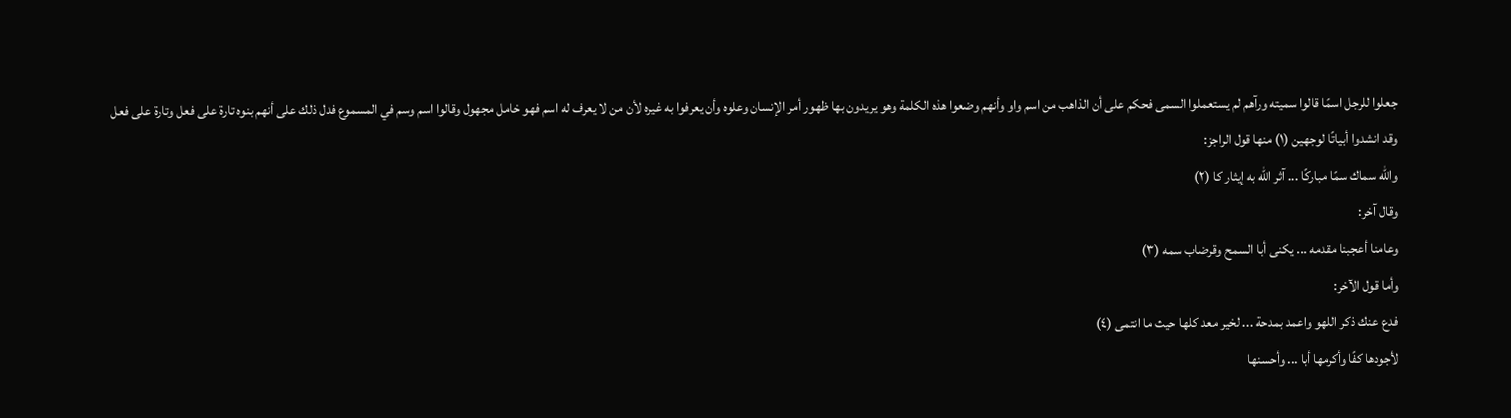جعلوا للرجل اسمًا قالوا سميته ورآهم لم يستعملوا السمى فحكم على أن الذاهب من اسم واو وأنهم وضعوا هذه الكلمة وهو يريدون بها ظهور أمر الإنسان وعلوه وأن يعرفوا به غيره لأن من لا يعرف له اسم فهو خامل مجهول وقالوا اسم وسم في المسموع فدل ذلك على أنهم بنوه تارة على فعل وتارة على فعل وقد انشدوا أبياتًا لوجهين (١) منها قول الراجز:
والله سماك سمًا مباركًا ... آثر الله به إيثار كا (٢)
وقال آخر:
وعامنا أعجبنا مقدمه ... يكنى أبا السمح وقرضاب سمه (٣)
وأما قول الآخر:
فدع عنك ذكر اللهو واعمد بمدحة ... لخير معد كلها حيث ما انتمى (٤)
لأجودها كفًا وأكرمها أبا ... وأحسنها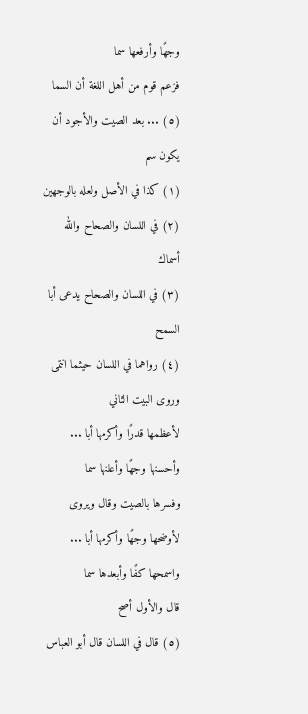وجهًا وأرفعها سما
فزعم قوم من أهل اللغة أن السما (٥) ... بعد الصيت والأجود أن يكون سم
(١) كذا في الأصل ولعله بالوجهين
(٢) في اللسان والصحاح والله أسماك
(٣) في اللسان والصحاح يدعى أبا السمح
(٤) رواهما في اللسان حيثما انتمى
وروى البيت الثاني
لأعظمها قدرًا وأكرمها أبا ... وأحسنها وجهًا وأعلنها سما
وفسرها بالصيت وقال ويروى
لأوضحها وجهًا وأكرمها أبا ... واسمحها كفًا وأبعدها سما
قال والأول أصح
(٥) قال في اللسان قال أبو العباس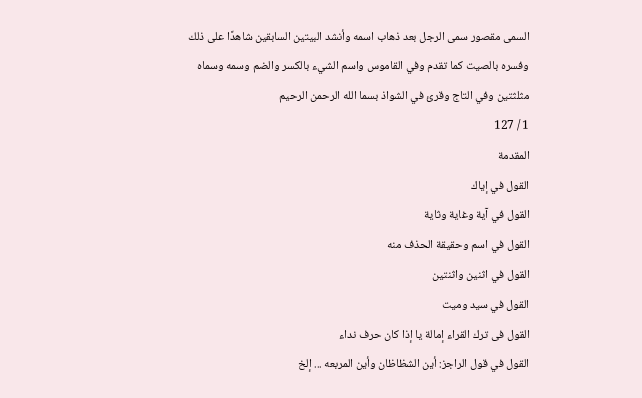السمى مقصور سمى الرجل بعد ذهاب اسمه وأنشد البيتين السابقين شاهدًا على ذلك وفسره بالصيت كما تقدم وفي القاموس واسم الشيء بالكسر والضم وسمه وسماه مثلثتين وفي التاج وقرئ في الشواذ بسما الله الرحمن الرحيم
1 / 127
المقدمة
القول في إياك
القول في آية وغاية وثاية
القول في اسم وحقيقة الحذف منه
القول في اثنين واثنتين
القول في سيد وميت
القول فى ترك القراء إمالة يا إذا كان حرف نداء
القول في قول الراجز: أين الشظاظان وأين المربعه ... إلخ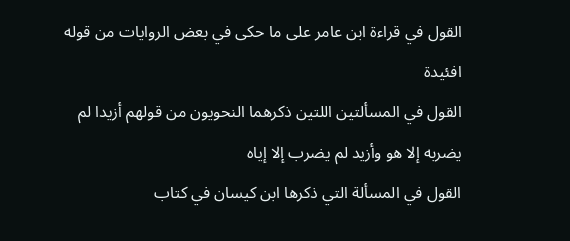القول في قراءة ابن عامر على ما حكى في بعض الروايات من قوله افئيدة
القول في المسألتين اللتين ذكرهما النحويون من قولهم أزيدا لم يضربه إلا هو وأزيد لم يضرب إلا إياه
القول في المسألة التي ذكرها ابن كيسان في كتاب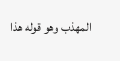المهذب وهو قوله هذا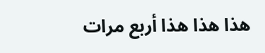هذا هذا هذا أربع مرات